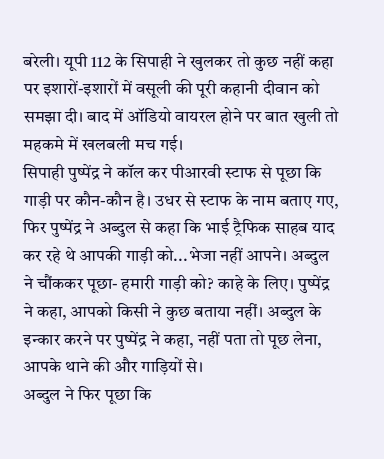बरेली। यूपी 112 के सिपाही ने खुलकर तो कुछ नहीं कहा पर इशारों-इशारों में वसूली की पूरी कहानी दीवान को समझा दी। बाद में ऑडियो वायरल होने पर बात खुली तो महकमे में खलबली मच गई।
सिपाही पुष्पेंद्र ने कॉल कर पीआरवी स्टाफ से पूछा कि गाड़ी पर कौन-कौन है। उधर से स्टाफ के नाम बताए गए, फिर पुष्पेंद्र ने अब्दुल से कहा कि भाई ट्रैफिक साहब याद कर रहे थे आपकी गाड़ी को...भेजा नहीं आपने। अब्दुल ने चौंककर पूछा- हमारी गाड़ी को? काहे के लिए। पुष्पेंद्र ने कहा, आपको किसी ने कुछ बताया नहीं। अब्दुल के इन्कार करने पर पुष्पेंद्र ने कहा, नहीं पता तो पूछ लेना, आपके थाने की और गाड़ियों से।
अब्दुल ने फिर पूछा कि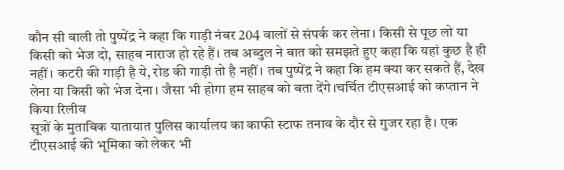कौन सी वाली तो पुष्पेंद्र ने कहा कि गाड़ी नंबर 204 वालों से संपर्क कर लेना। किसी से पूछ लो या किसी को भेज दो, साहब नाराज हो रहे हैं। तब अब्दुल ने बात को समझते हुए कहा कि यहां कुछ है ही नहीं। कटरी की गाड़ी है ये, रोड की गाड़ी तो है नहीं। तब पुष्पेंद्र ने कहा कि हम क्या कर सकते हैं, देख लेना या किसी को भेज देना। जैसा भी होगा हम साहब को बता देंगे।चर्चित टीएसआई को कप्तान ने किया रिलीव
सूत्रों के मुताबिक यातायात पुलिस कार्यालय का काफी स्टाफ तनाव के दौर से गुजर रहा है। एक टीएसआई की भूमिका को लेकर भी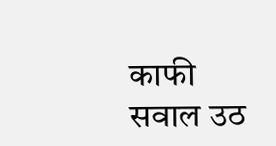काफी सवाल उठ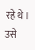रहे थे। उसे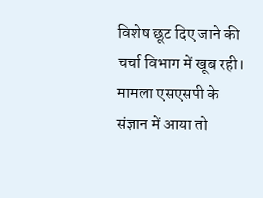विशेष छूट दिए जाने की चर्चा विभाग में खूब रही। मामला एसएसपी के संज्ञान में आया तो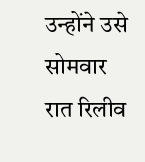उन्होंने उसे सोमवार रात रिलीव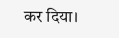कर दिया।